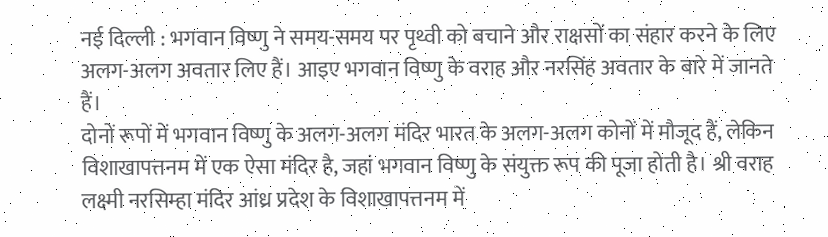नई दिल्ली : भगवान विष्णु ने समय-समय पर पृथ्वी को बचाने और राक्षसों का संहार करने के लिए अलग-अलग अवतार लिए हैं। आइए भगवान विष्णु के वराह और नरसिंह अवतार के बारे में जानते हैं।
दोनों रूपों में भगवान विष्णु के अलग-अलग मंदिर भारत के अलग-अलग कोनों में मौजूद हैं, लेकिन विशाखापत्तनम में एक ऐसा मंदिर है, जहां भगवान विष्णु के संयुक्त रूप की पूजा होती है। श्री वराह लक्ष्मी नरसिम्हा मंदिर आंध्र प्रदेश के विशाखापत्तनम में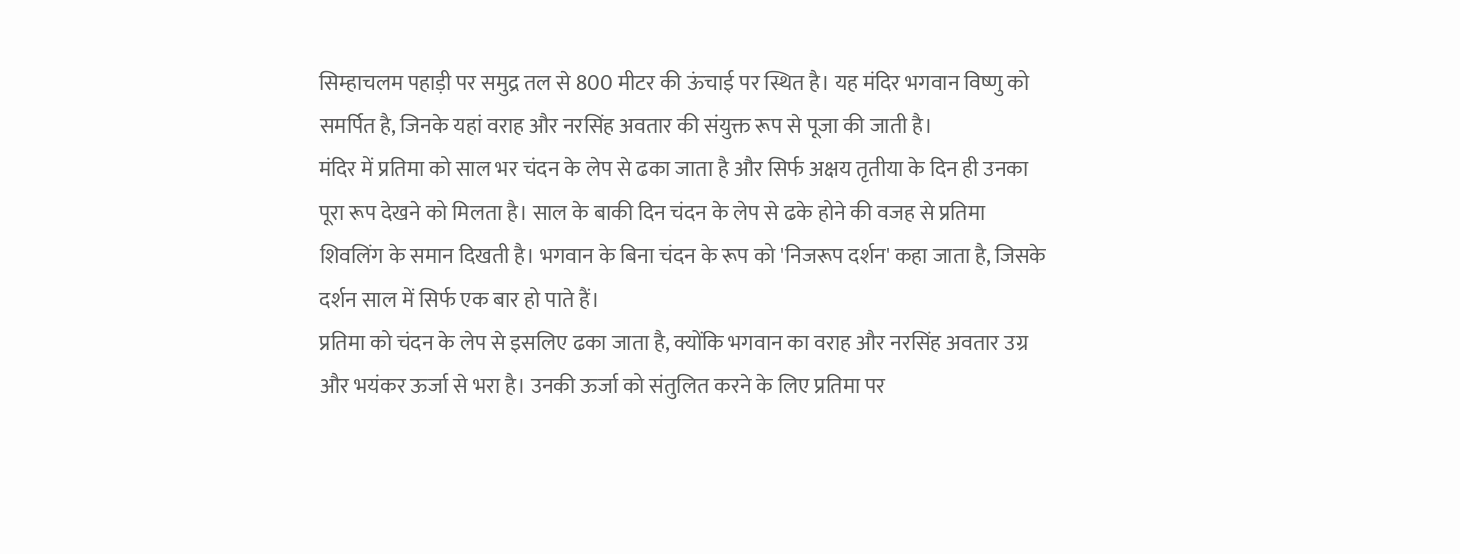सिम्हाचलम पहाड़ी पर समुद्र तल से 800 मीटर की ऊंचाई पर स्थित है। यह मंदिर भगवान विष्णु को समर्पित है, जिनके यहां वराह और नरसिंह अवतार की संयुक्त रूप से पूजा की जाती है।
मंदिर में प्रतिमा को साल भर चंदन के लेप से ढका जाता है और सिर्फ अक्षय तृतीया के दिन ही उनका पूरा रूप देखने को मिलता है। साल के बाकी दिन चंदन के लेप से ढके होने की वजह से प्रतिमा शिवलिंग के समान दिखती है। भगवान के बिना चंदन के रूप को 'निजरूप दर्शन' कहा जाता है, जिसके दर्शन साल में सिर्फ एक बार हो पाते हैं।
प्रतिमा को चंदन के लेप से इसलिए ढका जाता है, क्योंकि भगवान का वराह और नरसिंह अवतार उग्र और भयंकर ऊर्जा से भरा है। उनकी ऊर्जा को संतुलित करने के लिए प्रतिमा पर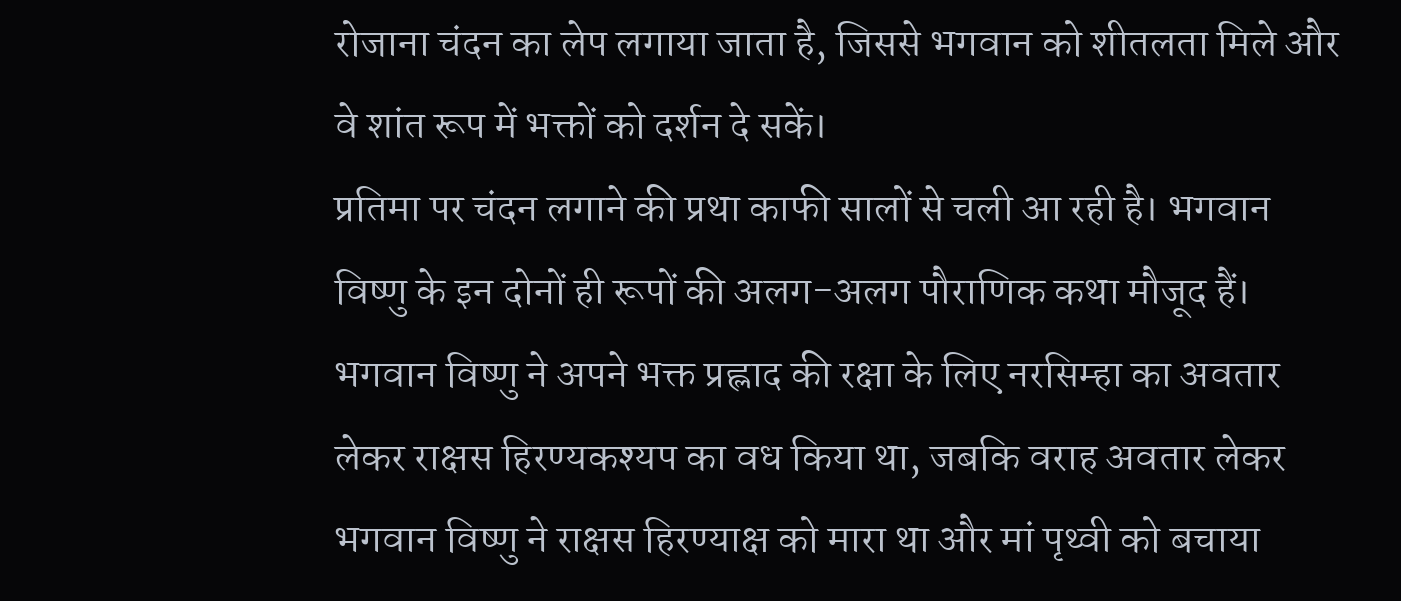रोजाना चंदन का लेप लगाया जाता है, जिससे भगवान को शीतलता मिले और वे शांत रूप में भक्तों को दर्शन दे सकें।
प्रतिमा पर चंदन लगाने की प्रथा काफी सालों से चली आ रही है। भगवान विष्णु के इन दोनों ही रूपों की अलग-अलग पौराणिक कथा मौजूद हैं। भगवान विष्णु ने अपने भक्त प्रह्लाद की रक्षा के लिए नरसिम्हा का अवतार लेकर राक्षस हिरण्यकश्यप का वध किया था, जबकि वराह अवतार लेकर भगवान विष्णु ने राक्षस हिरण्याक्ष को मारा था और मां पृथ्वी को बचाया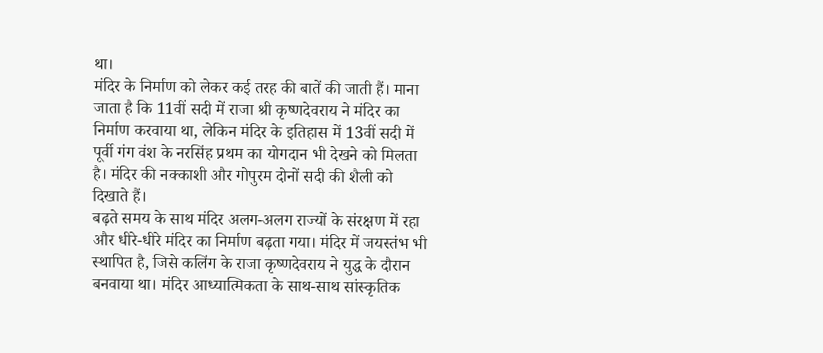था।
मंदिर के निर्माण को लेकर कई तरह की बातें की जाती हैं। माना जाता है कि 11वीं सदी में राजा श्री कृष्णदेवराय ने मंदिर का निर्माण करवाया था, लेकिन मंदिर के इतिहास में 13वीं सदी में पूर्वी गंग वंश के नरसिंह प्रथम का योगदान भी देखने को मिलता है। मंदिर की नक्काशी और गोपुरम दोनों सदी की शैली को दिखाते हैं।
बढ़ते समय के साथ मंदिर अलग-अलग राज्यों के संरक्षण में रहा और धीरे-धीरे मंदिर का निर्माण बढ़ता गया। मंदिर में जयस्तंभ भी स्थापित है, जिसे कलिंग के राजा कृष्णदेवराय ने युद्ध के दौरान बनवाया था। मंदिर आध्यात्मिकता के साथ-साथ सांस्कृतिक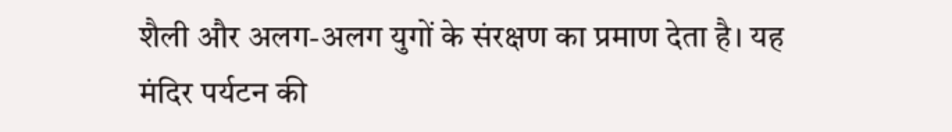शैली और अलग-अलग युगों के संरक्षण का प्रमाण देता है। यह मंदिर पर्यटन की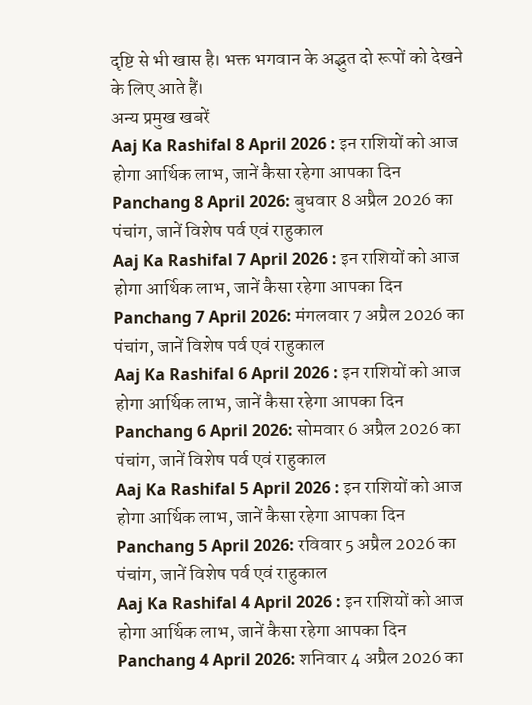दृष्टि से भी खास है। भक्त भगवान के अद्भुत दो रूपों को देखने के लिए आते हैं।
अन्य प्रमुख खबरें
Aaj Ka Rashifal 8 April 2026 : इन राशियों को आज होगा आर्थिक लाभ, जानें कैसा रहेगा आपका दिन
Panchang 8 April 2026: बुधवार 8 अप्रैल 2026 का पंचांग, जानें विशेष पर्व एवं राहुकाल
Aaj Ka Rashifal 7 April 2026 : इन राशियों को आज होगा आर्थिक लाभ, जानें कैसा रहेगा आपका दिन
Panchang 7 April 2026: मंगलवार 7 अप्रैल 2026 का पंचांग, जानें विशेष पर्व एवं राहुकाल
Aaj Ka Rashifal 6 April 2026 : इन राशियों को आज होगा आर्थिक लाभ, जानें कैसा रहेगा आपका दिन
Panchang 6 April 2026: सोमवार 6 अप्रैल 2026 का पंचांग, जानें विशेष पर्व एवं राहुकाल
Aaj Ka Rashifal 5 April 2026 : इन राशियों को आज होगा आर्थिक लाभ, जानें कैसा रहेगा आपका दिन
Panchang 5 April 2026: रविवार 5 अप्रैल 2026 का पंचांग, जानें विशेष पर्व एवं राहुकाल
Aaj Ka Rashifal 4 April 2026 : इन राशियों को आज होगा आर्थिक लाभ, जानें कैसा रहेगा आपका दिन
Panchang 4 April 2026: शनिवार 4 अप्रैल 2026 का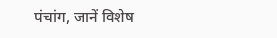पंचांग, जानें विशेष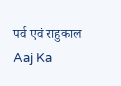पर्व एवं राहुकाल
Aaj Ka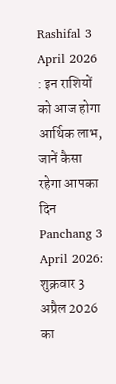Rashifal 3 April 2026 : इन राशियों को आज होगा आर्थिक लाभ, जानें कैसा रहेगा आपका दिन
Panchang 3 April 2026: शुक्रवार 3 अप्रैल 2026 का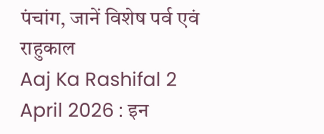पंचांग, जानें विशेष पर्व एवं राहुकाल
Aaj Ka Rashifal 2 April 2026 : इन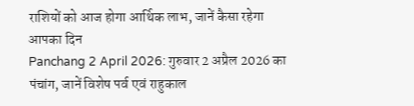राशियों को आज होगा आर्थिक लाभ, जानें कैसा रहेगा आपका दिन
Panchang 2 April 2026: गुरुवार 2 अप्रैल 2026 का पंचांग, जानें विशेष पर्व एवं राहुकाल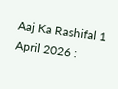Aaj Ka Rashifal 1 April 2026 :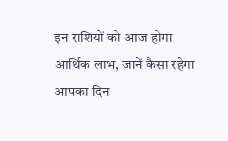इन राशियों को आज होगा आर्थिक लाभ, जानें कैसा रहेगा आपका दिन